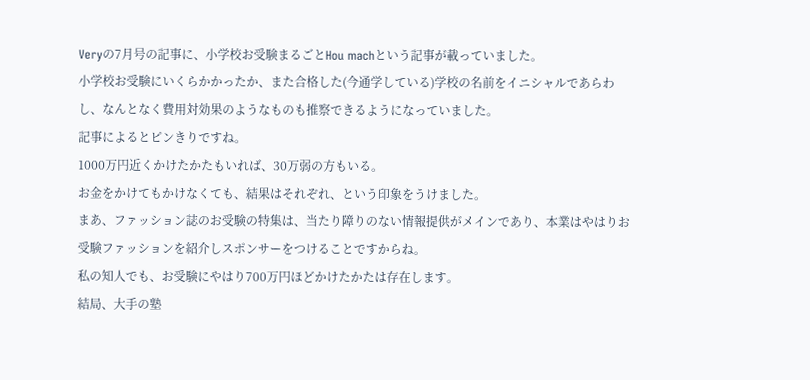Veryの7月号の記事に、小学校お受験まるごとHou machという記事が載っていました。
小学校お受験にいくらかかったか、また合格した(今通学している)学校の名前をイニシャルであらわし、なんとなく費用対効果のようなものも推察できるようになっていました。
記事によるとピンきりですね。
1000万円近くかけたかたもいれば、30万弱の方もいる。
お金をかけてもかけなくても、結果はそれぞれ、という印象をうけました。
まあ、ファッション誌のお受験の特集は、当たり障りのない情報提供がメインであり、本業はやはりお受験ファッションを紹介しスポンサーをつけることですからね。
私の知人でも、お受験にやはり700万円ほどかけたかたは存在します。
結局、大手の塾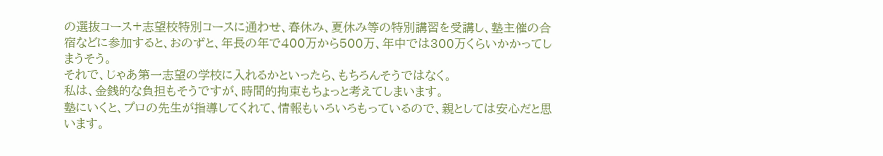の選抜コース+志望校特別コースに通わせ、春休み、夏休み等の特別講習を受講し、塾主催の合宿などに参加すると、おのずと、年長の年で400万から500万、年中では300万くらいかかってしまうそう。
それで、じゃあ第一志望の学校に入れるかといったら、もちろんそうではなく。
私は、金銭的な負担もそうですが、時間的拘束もちょっと考えてしまいます。
塾にいくと、プロの先生が指導してくれて、情報もいろいろもっているので、親としては安心だと思います。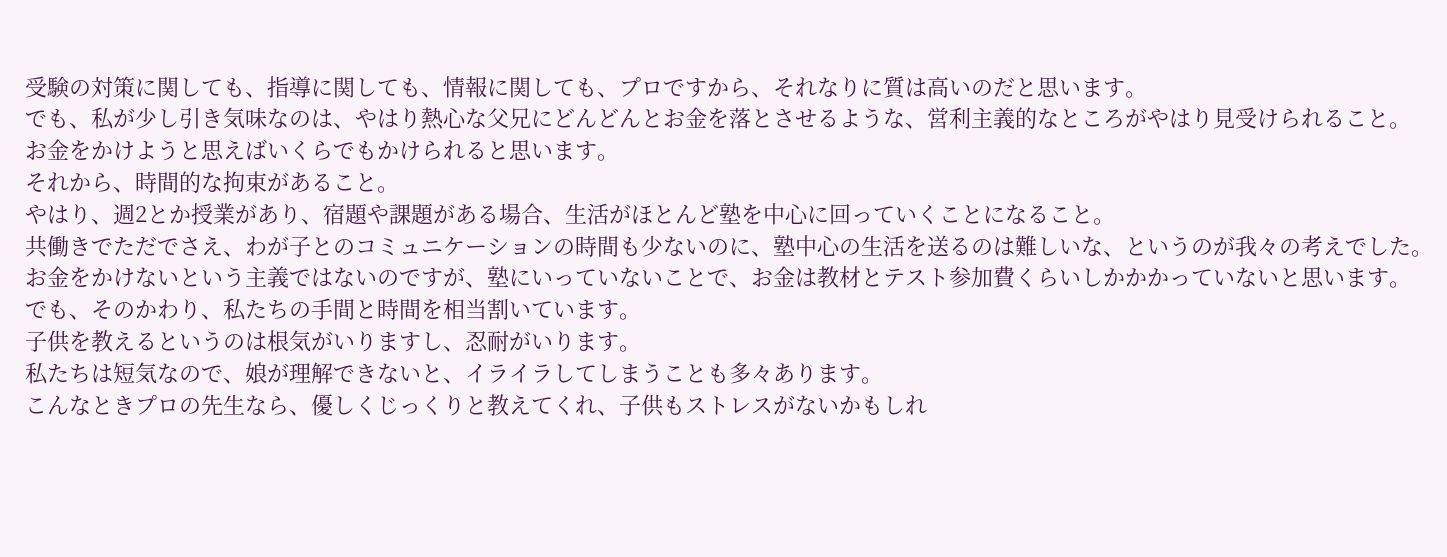受験の対策に関しても、指導に関しても、情報に関しても、プロですから、それなりに質は高いのだと思います。
でも、私が少し引き気味なのは、やはり熱心な父兄にどんどんとお金を落とさせるような、営利主義的なところがやはり見受けられること。
お金をかけようと思えばいくらでもかけられると思います。
それから、時間的な拘束があること。
やはり、週2とか授業があり、宿題や課題がある場合、生活がほとんど塾を中心に回っていくことになること。
共働きでただでさえ、わが子とのコミュニケーションの時間も少ないのに、塾中心の生活を送るのは難しいな、というのが我々の考えでした。
お金をかけないという主義ではないのですが、塾にいっていないことで、お金は教材とテスト参加費くらいしかかかっていないと思います。
でも、そのかわり、私たちの手間と時間を相当割いています。
子供を教えるというのは根気がいりますし、忍耐がいります。
私たちは短気なので、娘が理解できないと、イライラしてしまうことも多々あります。
こんなときプロの先生なら、優しくじっくりと教えてくれ、子供もストレスがないかもしれ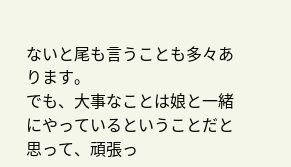ないと尾も言うことも多々あります。
でも、大事なことは娘と一緒にやっているということだと思って、頑張っ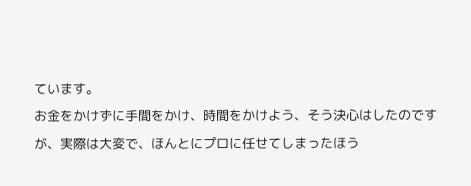ています。
お金をかけずに手間をかけ、時間をかけよう、そう決心はしたのですが、実際は大変で、ほんとにプロに任せてしまったほう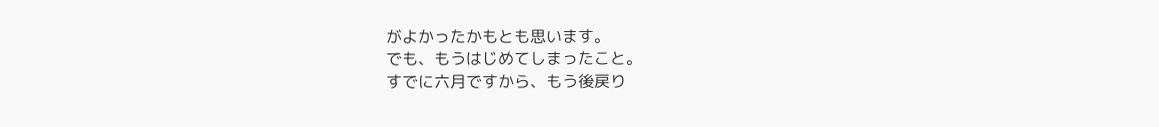がよかったかもとも思います。
でも、もうはじめてしまったこと。
すでに六月ですから、もう後戻り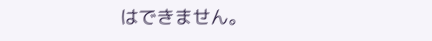はできません。